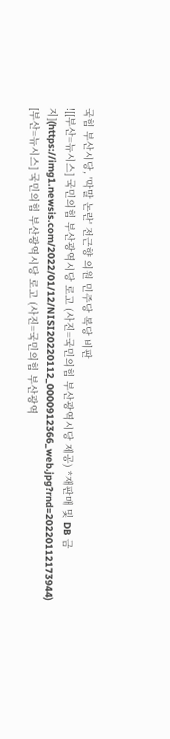국힘 부산시당, '막말 논란' 전근향 의원 민주당 복당 비판
![[부산=뉴시스] 국민의힘 부산광역시당 로고 (사진=국민의힘 부산광역시당 제공) *재판매 및 DB 금지](https://img1.newsis.com/2022/01/12/NISI20220112_0000912366_web.jpg?rnd=20220112173944)
[부산=뉴시스] 국민의힘 부산광역시당 로고 (사진=국민의힘 부산광역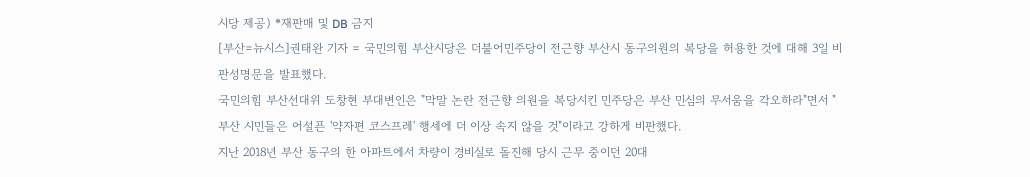시당 제공) *재판매 및 DB 금지
[부산=뉴시스]권태완 기자 = 국민의힘 부산시당은 더불어민주당이 전근향 부산시 동구의원의 복당을 허용한 것에 대해 3일 비판성명문을 발표했다.
국민의힘 부산선대위 도창현 부대변인은 "막말 논란 전근향 의원을 복당시킨 민주당은 부산 민심의 무서움을 각오하라"면서 "부산 시민들은 어설픈 '약자편 코스프레' 행세에 더 이상 속지 않을 것"이라고 강하게 비판했다.
지난 2018년 부산 동구의 한 아파트에서 차량이 경비실로 돌진해 당시 근무 중이던 20대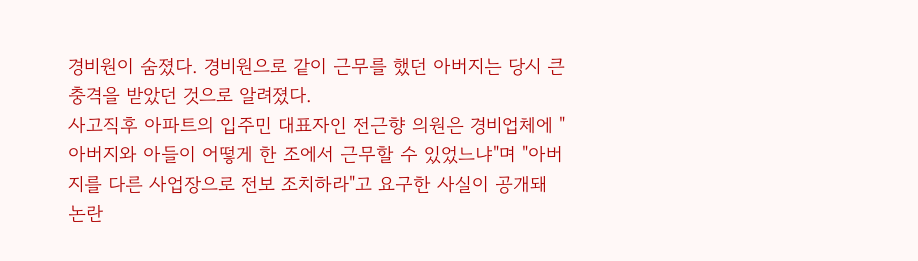경비원이 숨졌다. 경비원으로 같이 근무를 했던 아버지는 당시 큰 충격을 받았던 것으로 알려졌다.
사고직후 아파트의 입주민 대표자인 전근향 의원은 경비업체에 "아버지와 아들이 어떻게 한 조에서 근무할 수 있었느냐"며 "아버지를 다른 사업장으로 전보 조치하라"고 요구한 사실이 공개돼 논란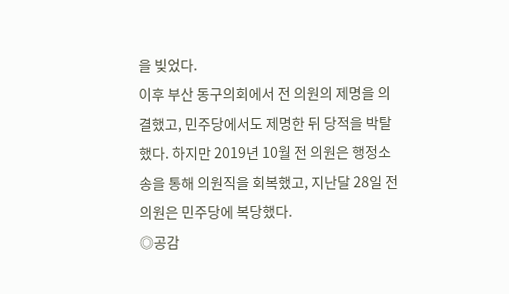을 빚었다.
이후 부산 동구의회에서 전 의원의 제명을 의결했고, 민주당에서도 제명한 뒤 당적을 박탈했다. 하지만 2019년 10월 전 의원은 행정소송을 통해 의원직을 회복했고, 지난달 28일 전 의원은 민주당에 복당했다.
◎공감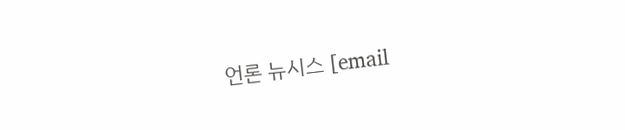언론 뉴시스 [email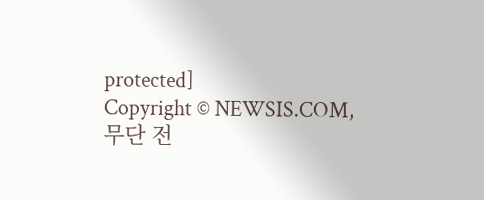protected]
Copyright © NEWSIS.COM, 무단 전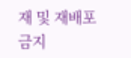재 및 재배포 금지